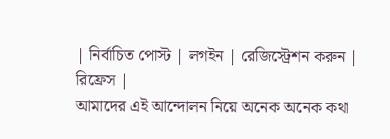| নির্বাচিত পোস্ট | লগইন | রেজিস্ট্রেশন করুন | রিফ্রেস |
আমাদের এই আন্দোলন নিয়ে অনেক অনেক কথা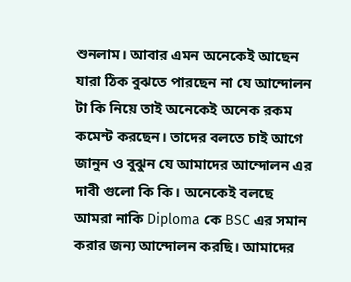শুনলাম। আবার এমন অনেকেই আছেন যারা ঠিক বুঝতে পারছেন না যে আন্দোলন টা কি নিয়ে তাই অনেকেই অনেক রকম কমেন্ট করছেন। তাদের বলতে চাই আগে জানুন ও বুঝুন যে আমাদের আন্দোলন এর দাবী গুলো কি কি। অনেকেই বলছে আমরা নাকি Diploma কে BSC এর সমান করার জন্য আন্দোলন করছি। আমাদের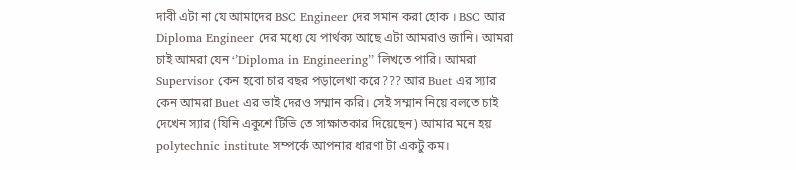দাবী এটা না যে আমাদের BSC Engineer দের সমান করা হোক । BSC আর Diploma Engineer দের মধ্যে যে পার্থক্য আছে এটা আমরাও জানি। আমরা চাই আমরা যেন ‘’Diploma in Engineering’’ লিখতে পারি। আমরা Supervisor কেন হবো চার বছর পড়ালেখা করে??? আর Buet এর স্যার কেন আমরা Buet এর ভাই দেরও সম্মান করি। সেই সম্মান নিয়ে বলতে চাই দেখেন স্যার (যিনি একুশে টিভি তে সাক্ষাতকার দিয়েছেন) আমার মনে হয় polytechnic institute সম্পর্কে আপনার ধারণা টা একটু কম।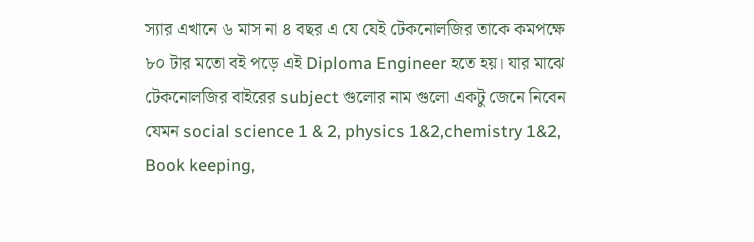স্যার এখানে ৬ মাস না ৪ বছর এ যে যেই টেকনোলজির তাকে কমপক্ষে ৮০ টার মতো বই পড়ে এই Diploma Engineer হতে হয়। যার মাঝে টেকনোলজির বাইরের subject গুলোর নাম গুলো একটু জেনে নিবেন যেমন social science 1 & 2, physics 1&2,chemistry 1&2, Book keeping,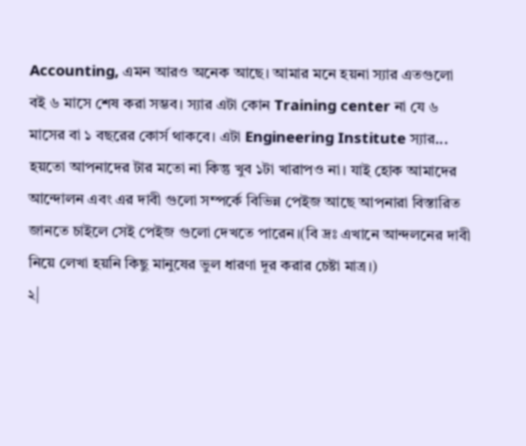Accounting, এমন আরও অনেক আছে। আমার মনে হয়না স্যার এতগুলো বই ৬ মাসে শেষ করা সম্ভব। স্যার এটা কোন Training center না যে ৬ মাসের বা ১ বছরের কোর্স থাকবে। এটা Engineering Institute স্যার... হয়তো আপনাদের টার মতো না কিন্তু খুব ১টা খারাপও না। যাই হোক আমাদের আন্দোলন এবং এর দাবী গুলো সম্পর্কে বিভিন্ন পেইজ আছে আপনারা বিস্তারিত জানতে চাইলে সেই পেইজ গুলো দেখতে পারেন।(বি দ্রঃ এখানে আন্দলনের দাবী নিয়ে লেখা হয়নি কিছু মানুষের ভুল ধারণা দূর করার চেষ্টা মাত্র।)
২|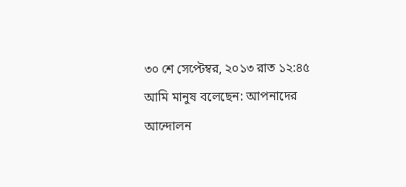৩০ শে সেপ্টেম্বর, ২০১৩ রাত ১২:৪৫
আমি মানুষ বলেছেন: আপনাদের আন্দোলন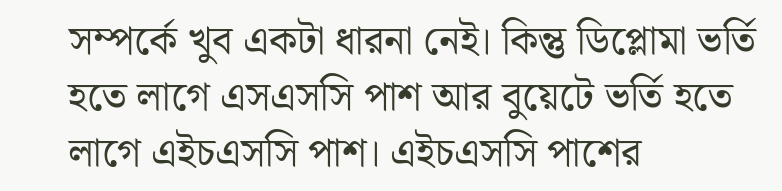সম্পর্কে খুব একটা ধারনা নেই। কিন্তু ডিপ্লোমা ভর্তি হতে লাগে এসএসসি পাশ আর বুয়েটে ভর্তি হতে লাগে এইচএসসি পাশ। এইচএসসি পাশের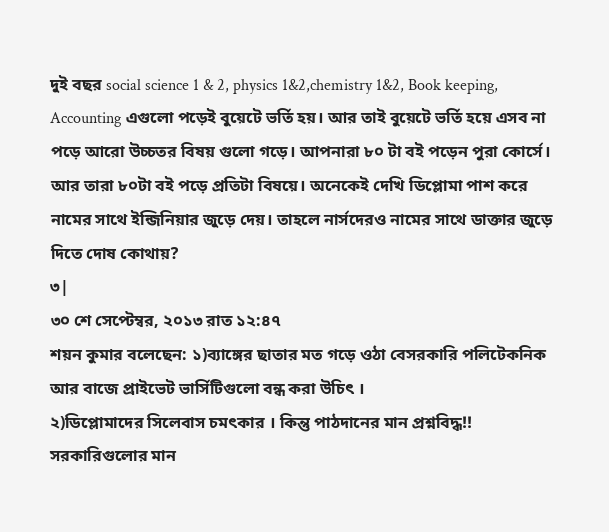দুই বছর social science 1 & 2, physics 1&2,chemistry 1&2, Book keeping, Accounting এগুলো পড়েই বুয়েটে ভর্তি হয়। আর তাই বুয়েটে ভর্তি হয়ে এসব না পড়ে আরো উচ্চতর বিষয় গুলো গড়ে। আপনারা ৮০ টা বই পড়েন পুরা কোর্সে। আর তারা ৮০টা বই পড়ে প্রতিটা বিষয়ে। অনেকেই দেখি ডিপ্লোমা পাশ করে নামের সাথে ইন্জিনিয়ার জুড়ে দেয়। তাহলে নার্সদেরও নামের সাথে ডাক্তার জুড়ে দিতে দোষ কোথায়?
৩|
৩০ শে সেপ্টেম্বর, ২০১৩ রাত ১২:৪৭
শয়ন কুমার বলেছেন: ১)ব্যাঙ্গের ছাতার মত গড়ে ওঠা বেসরকারি পলিটেকনিক আর বাজে প্রাইভেট ভার্সিটিগুলো বন্ধ করা উচিৎ ।
২)ডিপ্লোমাদের সিলেবাস চমৎকার । কিন্তু পাঠদানের মান প্রশ্নবিদ্ধ!! সরকারিগুলোর মান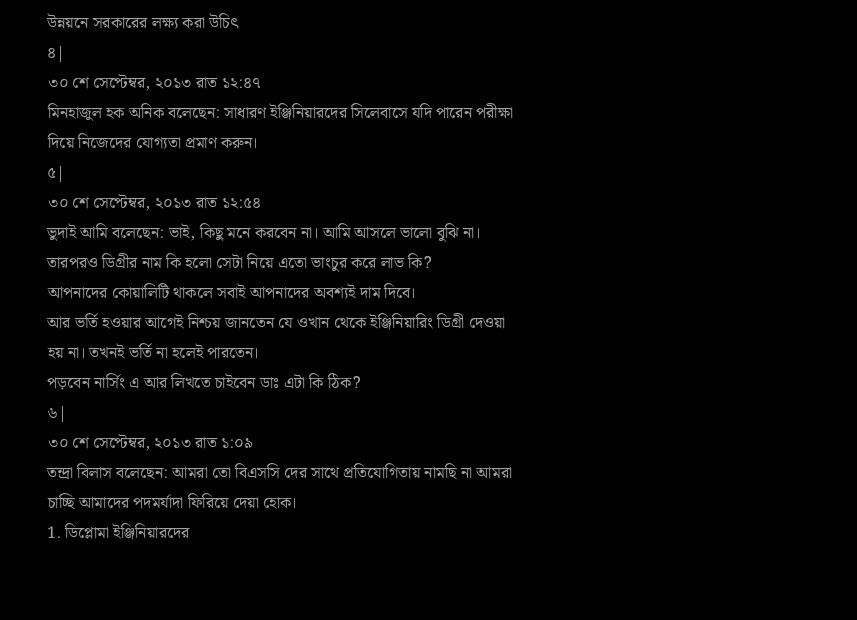উন্নয়নে সরকারের লক্ষ্য করা উচিৎ
৪|
৩০ শে সেপ্টেম্বর, ২০১৩ রাত ১২:৪৭
মিনহাজুল হক অনিক বলেছেন: সাধারণ ইঞ্জিনিয়ারদের সিলেবাসে যদি পারেন পরীক্ষা দিয়ে নিজেদের যোগ্যতা প্রমাণ করুন।
৫|
৩০ শে সেপ্টেম্বর, ২০১৩ রাত ১২:৫৪
ভুদাই আমি বলেছেন: ভাই, কিছু মনে করবেন না। আমি আসলে ভালো বুঝি না। তারপরও ডিগ্রীর নাম কি হলো সেটা নিয়ে এতো ভাংচুর করে লাভ কি?
আপনাদের কোয়ালিটি থাকলে সবাই আপনাদের অবশ্যই দাম দিবে।
আর ভর্তি হওয়ার আগেই নিশ্চয় জানতেন যে ওখান থেকে ইঞ্জিনিয়ারিং ডিগ্রী দেওয়া হয় না। তখনই ভর্তি না হলেই পারতেন।
পড়বেন নার্সিং এ আর লিখতে চাইবেন ডাঃ এটা কি ঠিক?
৬|
৩০ শে সেপ্টেম্বর, ২০১৩ রাত ১:০৯
তন্দ্রা বিলাস বলেছেন: আমরা তো বিএসসি দের সাথে প্রতিযোগিতায় নামছি না আমরা চাচ্ছি আমাদের পদমর্যাদা ফিরিয়ে দেয়া হোক।
1. ডিপ্লোমা ইঞ্জিনিয়ারদের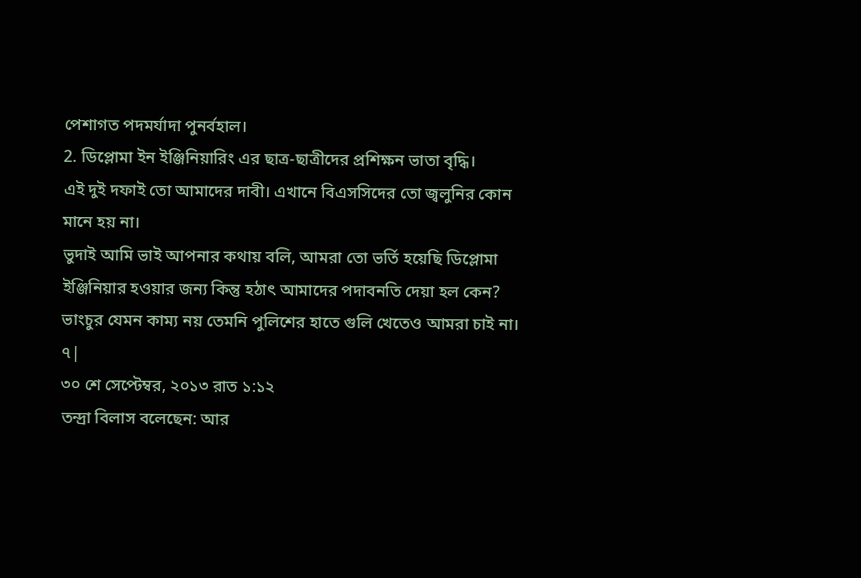পেশাগত পদমর্যাদা পুনর্বহাল।
2. ডিপ্লোমা ইন ইঞ্জিনিয়ারিং এর ছাত্র-ছাত্রীদের প্রশিক্ষন ভাতা বৃদ্ধি।
এই দুই দফাই তো আমাদের দাবী। এখানে বিএসসিদের তো জ্বলুনির কোন মানে হয় না।
ভুদাই আমি ভাই আপনার কথায় বলি, আমরা তো ভর্তি হয়েছি ডিপ্লোমা ইঞ্জিনিয়ার হওয়ার জন্য কিন্তু হঠাৎ আমাদের পদাবনতি দেয়া হল কেন?
ভাংচুর যেমন কাম্য নয় তেমনি পুলিশের হাতে গুলি খেতেও আমরা চাই না।
৭|
৩০ শে সেপ্টেম্বর, ২০১৩ রাত ১:১২
তন্দ্রা বিলাস বলেছেন: আর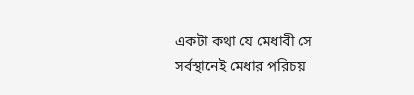একটা কথা যে মেধাবী সে সর্বস্থানেই মেধার পরিচয়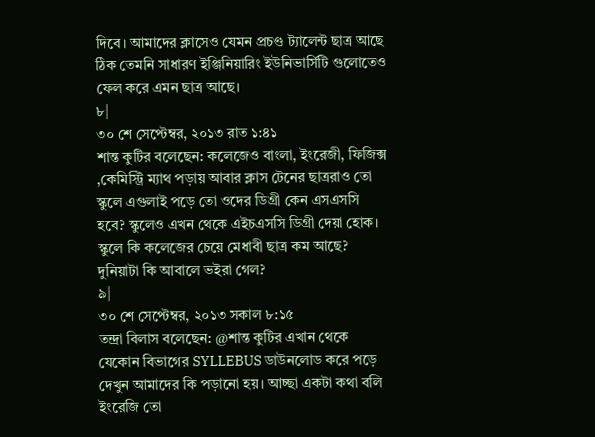দিবে। আমাদের ক্লাসেও যেমন প্রচণ্ড ট্যালেন্ট ছাত্র আছে ঠিক তেমনি সাধারণ ইঞ্জিনিয়ারিং ইউনিভার্সিটি গুলোতেও ফেল করে এমন ছাত্র আছে।
৮|
৩০ শে সেপ্টেম্বর, ২০১৩ রাত ১:৪১
শান্ত কুটির বলেছেন: কলেজেও বাংলা, ইংরেজী, ফিজিক্স ,কেমিস্ট্রি ম্যাথ পড়ায় আবার ক্লাস টেনের ছাত্ররাও তো স্কুলে এগুলাই পড়ে তো ওদের ডিগ্রী কেন এসএসসি হবে? স্কুলেও এখন থেকে এইচএসসি ডিগ্রী দেয়া হোক। স্কুলে কি কলেজের চেয়ে মেধাবী ছাত্র কম আছে?
দুনিয়াটা কি আবালে ভইরা গেল?
৯|
৩০ শে সেপ্টেম্বর, ২০১৩ সকাল ৮:১৫
তন্দ্রা বিলাস বলেছেন: @শান্ত কুটির এখান থেকে যেকোন বিভাগের SYLLEBUS ডাউনলোড করে পড়ে দেখুন আমাদের কি পড়ানো হয়। আচ্ছা একটা কথা বলি ইংরেজি তো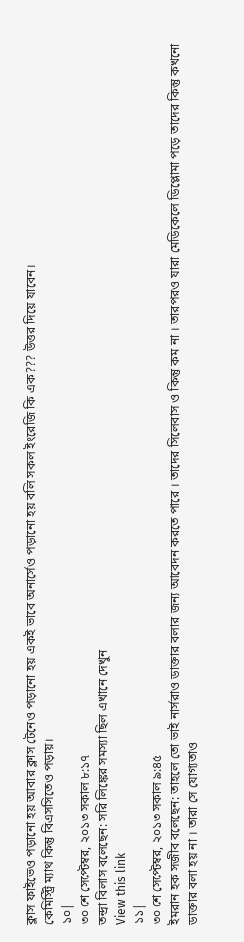ক্লাস ফাইভেও পড়ানো হয় আবার ক্লাস টেনেও পড়ানো হয় একই ভাবে অনার্সেও পড়ানো হয় বলি সকল ইংরেজি কি এক??? উত্তর দিয়ে যাবেন।
কেমিস্ট্রি ম্যাথ কিন্তু বিএসসিতেও পড়ায়।
১০|
৩০ শে সেপ্টেম্বর, ২০১৩ সকাল ৮:১৭
তন্দ্রা বিলাস বলেছেন: সরি লিঙ্কের সমস্যা ছিল এখানে দেখুন
View this link
১১|
৩০ শে সেপ্টেম্বর, ২০১৩ সকাল ৯:৪৫
ইমরান হক সজীব বলেছেন: তাহলে তো ভাই নার্সরাও ডাক্তার বলার জন্য আবেদন করতে পারে । তাদের সিলেবাস ও কিন্তু কম না । তারপরও যারা মেডিকেলে ডিপ্লোমা পড়ে তাদের কিন্তু কখনো ডাক্তার বলা হয় না । তারা সে যোগ্যতাও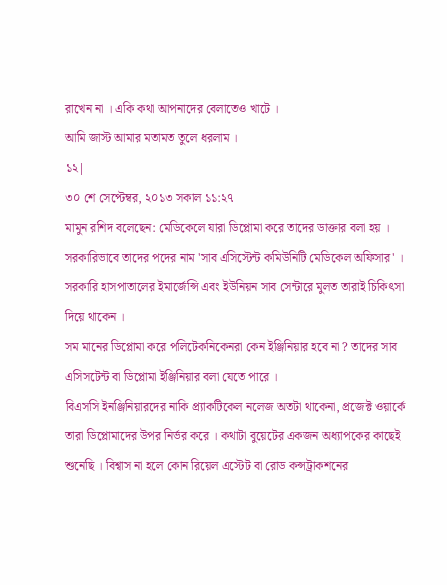রাখেন না । একি কথা আপনাদের বেলাতেও খাটে ।
আমি জাস্ট আমার মতামত তুলে ধরলাম ।
১২|
৩০ শে সেপ্টেম্বর, ২০১৩ সকাল ১১:২৭
মামুন রশিদ বলেছেন: মেডিকেলে যারা ডিপ্লোমা করে তাদের ডাক্তার বলা হয় । সরকারিভাবে তাদের পদের নাম 'সাব এসিস্টেন্ট কমিউনিটি মেডিকেল অফিসার' । সরকারি হাসপাতালের ইমার্জেন্সি এবং ইউনিয়ন সাব সেন্টারে মুলত তারাই চিকিৎসা দিয়ে থাকেন ।
সম মানের ডিপ্লোমা করে পলিটেকনিকেনরা কেন ইঞ্জিনিয়ার হবে না ? তাদের সাব এসিসটেন্ট বা ডিপ্লোমা ইঞ্জিনিয়ার বলা যেতে পারে ।
বিএসসি ইনঞ্জিনিয়ারদের নাকি প্র্যাকটিকেল নলেজ অতটা থাকেনা, প্রজেক্ট ওয়ার্কে তারা ডিপ্লোমাদের উপর নির্ভর করে । কথাটা বুয়েটের একজন অধ্যাপকের কাছেই শুনেছি । বিশ্বাস না হলে কোন রিয়েল এস্টেট বা রোড কন্সট্রাকশনের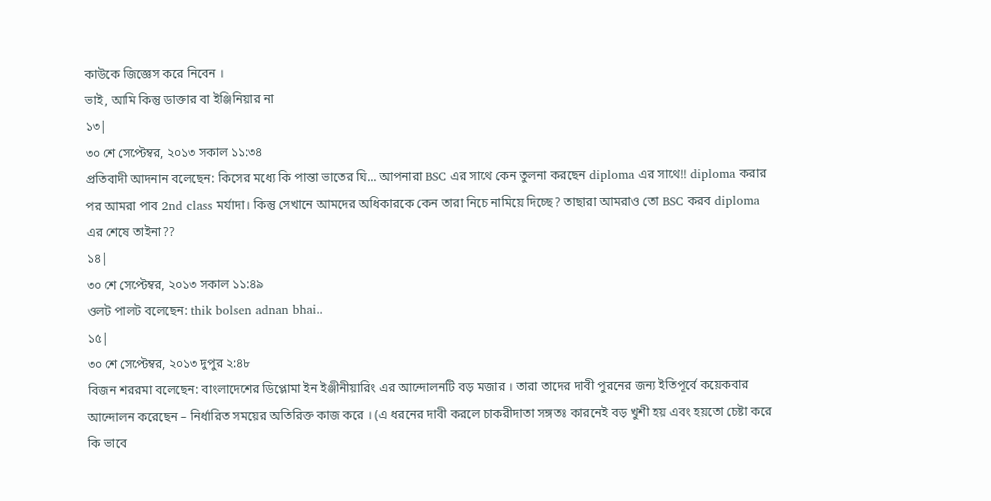কাউকে জিজ্ঞেস করে নিবেন ।
ভাই, আমি কিন্তু ডাক্তার বা ইঞ্জিনিয়ার না
১৩|
৩০ শে সেপ্টেম্বর, ২০১৩ সকাল ১১:৩৪
প্রতিবাদী আদনান বলেছেন: কিসের মধ্যে কি পান্তা ভাতের ঘি... আপনারা BSC এর সাথে কেন তুলনা করছেন diploma এর সাথে!! diploma করার পর আমরা পাব 2nd class মর্যাদা। কিন্তু সেখানে আমদের অধিকারকে কেন তারা নিচে নামিয়ে দিচ্ছে? তাছারা আমরাও তো BSC করব diploma এর শেষে তাইনা??
১৪|
৩০ শে সেপ্টেম্বর, ২০১৩ সকাল ১১:৪৯
ওলট পালট বলেছেন: thik bolsen adnan bhai..
১৫|
৩০ শে সেপ্টেম্বর, ২০১৩ দুপুর ২:৪৮
বিজন শররমা বলেছেন: বাংলাদেশের ডিপ্লোমা ইন ইঞ্জীনীয়ারিং এর আন্দোলনটি বড় মজার । তারা তাদের দাবী পুরনের জন্য ইতিপূর্বে কয়েকবার আন্দোলন করেছেন – নির্ধারিত সময়ের অতিরিক্ত কাজ করে । (এ ধরনের দাবী করলে চাকরীদাতা সঙ্গতঃ কারনেই বড় খুশী হয় এবং হয়তো চেষ্টা করে কি ভাবে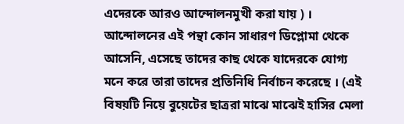এদেরকে আরও আন্দোলনমুখী করা যায় ) । আন্দোলনের এই পন্থা কোন সাধারণ ডিপ্লোমা থেকে আসেনি, এসেছে তাদের কাছ থেকে যাদেরকে যোগ্য মনে করে তারা তাদের প্রতিনিধি নির্বাচন করেছে । (এই বিষয়টি নিয়ে বুয়েটের ছাত্ররা মাঝে মাঝেই হাসির মেলা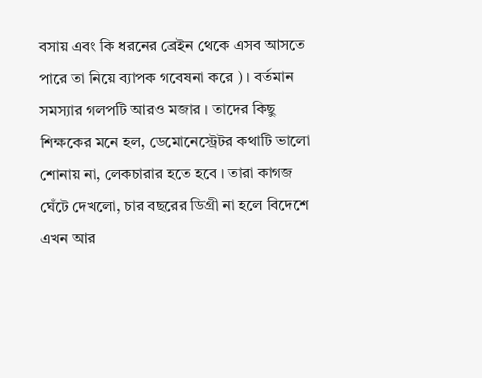বসায় এবং কি ধরনের ব্রেইন থেকে এসব আসতে পারে তা নিয়ে ব্যাপক গবেষনা করে ) । বর্তমান সমস্যার গলপটি আরও মজার । তাদের কিছু শিক্ষকের মনে হল, ডেমোনেস্ট্রেটর কথাটি ভালো শোনায় না, লেকচারার হতে হবে । তারা কাগজ ঘেঁটে দেখলো, চার বছরের ডিগ্রী না হলে বিদেশে এখন আর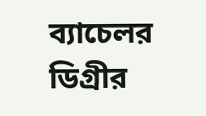ব্যাচেলর ডিগ্রীর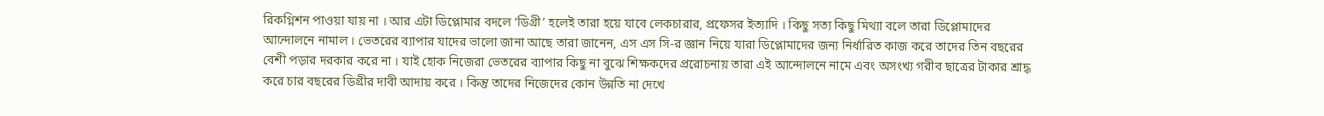রিকগ্নিশন পাওয়া যায় না । আর এটা ডিপ্লোমার বদলে ‘ডিগ্রী’ হলেই তারা হয়ে যাবে লেকচারার, প্রফেসর ইত্যাদি । কিছু সত্য কিছু মিথ্যা বলে তারা ডিপ্লোমাদের আন্দোলনে নামাল । ভেতরের ব্যাপার যাদের ভালো জানা আছে তারা জানেন, এস এস সি-র জ্ঞান নিয়ে যারা ডিপ্লোমাদের জন্য নির্ধারিত কাজ করে তাদের তিন বছরের বেশী পড়ার দরকার করে না । যাই হোক নিজেরা ভেতরের ব্যাপার কিছু না বুঝে শিক্ষকদের প্ররোচনায় তারা এই আন্দোলনে নামে এবং অসংখ্য গরীব ছাত্রের টাকার শ্রাদ্ধ করে চার বছরের ডিগ্রীর দাবী আদায় করে । কিন্তু তাদের নিজেদের কোন উন্নতি না দেখে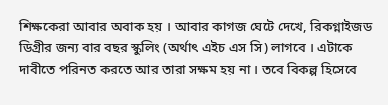শিক্ষকেরা আবার অবাক হয় । আবার কাগজ ঘেটে দেখে, রিকগ্নাইজড ডিগ্রীর জন্য বার বছর স্কুলিং (অর্থাৎ এইচ এস সি) লাগবে । এটাকে দাবীতে পরিনত করতে আর তারা সক্ষম হয় না । তবে বিকল্প হিসেবে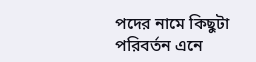পদের নামে কিছুটা পরিবর্তন এনে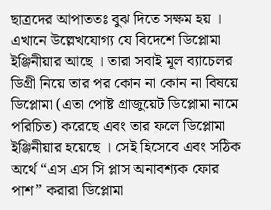ছাত্রদের আপাততঃ বুঝ দিতে সক্ষম হয় ।
এখানে উল্লেখযোগ্য যে বিদেশে ডিপ্লোমা ইঞ্জিনীয়ার আছে । তারা সবাই মূল ব্যাচেলর ডিগ্রী নিয়ে তার পর কোন না কোন না বিষয়ে ডিপ্লোমা (এতা পোষ্ট গ্রাজুয়েট ডিপ্লোমা নামে পরিচিত) করেছে এবং তার ফলে ডিপ্লোমা ইঞ্জিনীয়ার হয়েছে । সেই হিসেবে এবং সঠিক অর্থে “এস এস সি প্লাস অনাবশ্যক ফোর পাশ” করারা ডিপ্লোমা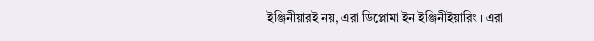ইঞ্জিনীয়ারই নয়, এরা ডিপ্লোমা ইন ইঞ্জিনীইয়ারিং । এরা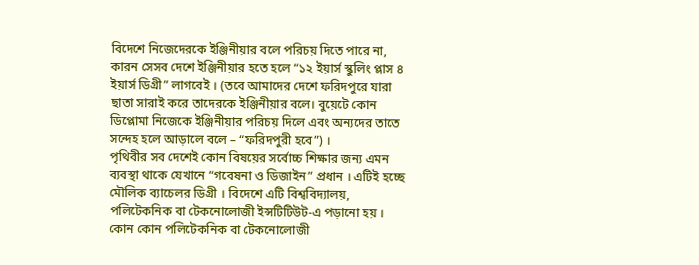বিদেশে নিজেদেরকে ইঞ্জিনীয়ার বলে পরিচয় দিতে পারে না, কারন সেসব দেশে ইঞ্জিনীয়ার হতে হলে “১২ ইয়ার্স স্কুলিং প্লাস ৪ ইয়ার্স ডিগ্রী” লাগবেই । (তবে আমাদের দেশে ফরিদপুরে যারা ছাতা সারাই করে তাদেরকে ইঞ্জিনীয়ার বলে। বুয়েটে কোন ডিপ্লোমা নিজেকে ইঞ্জিনীয়ার পরিচয় দিলে এবং অন্যদের তাতে সন্দেহ হলে আড়ালে বলে – “ফরিদপুরী হবে”) ।
পৃথিবীর সব দেশেই কোন বিষয়ের সর্বোচ্চ শিক্ষার জন্য এমন ব্যবস্থা থাকে যেখানে “গবেষনা ও ডিজাইন” প্রধান । এটিই হচ্ছে মৌলিক ব্যাচেলর ডিগ্রী । বিদেশে এটি বিশ্ববিদ্যালয়, পলিটেকনিক বা টেকনোলোজী ইন্সটিটিউট-এ পড়ানো হয় । কোন কোন পলিটেকনিক বা টেকনোলোজী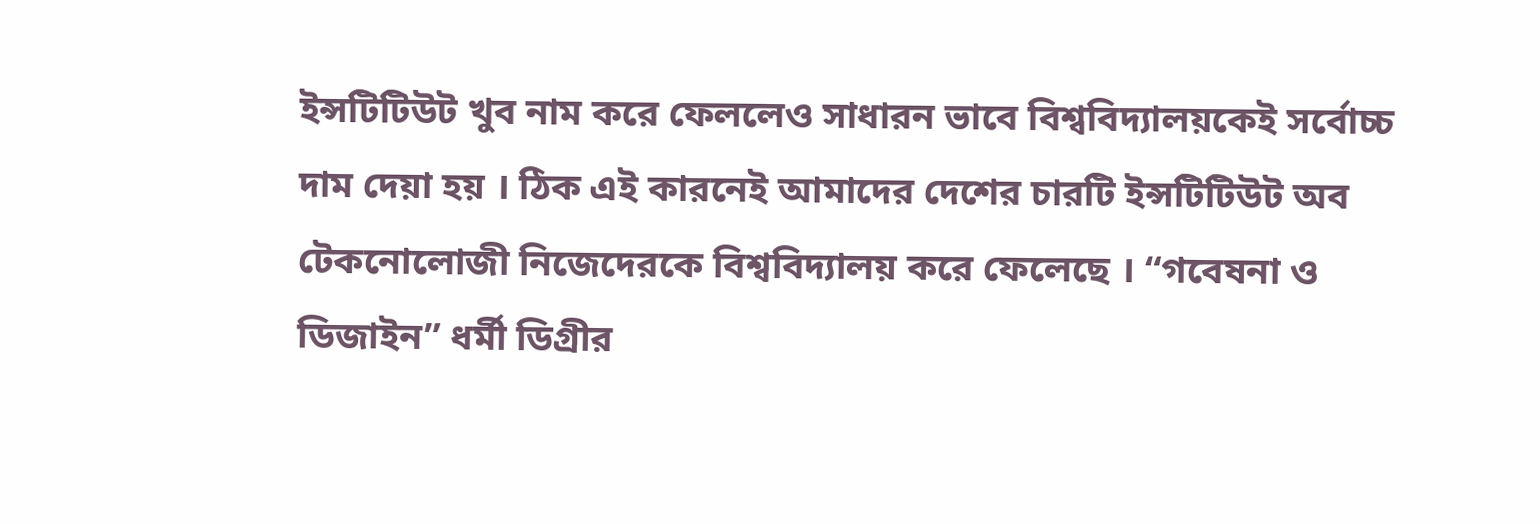ইন্সটিটিউট খুব নাম করে ফেললেও সাধারন ভাবে বিশ্ববিদ্যালয়কেই সর্বোচ্চ দাম দেয়া হয় । ঠিক এই কারনেই আমাদের দেশের চারটি ইন্সটিটিউট অব টেকনোলোজী নিজেদেরকে বিশ্ববিদ্যালয় করে ফেলেছে । “গবেষনা ও ডিজাইন” ধর্মী ডিগ্রীর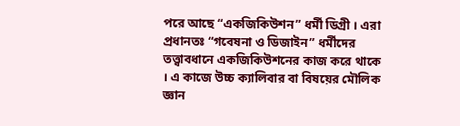পরে আছে “একজিকিউশন” ধর্মী ডিগ্রী । এরা প্রধানতঃ “গবেষনা ও ডিজাইন” ধর্মীদের তত্ত্বাবধানে একজিকিউশনের কাজ করে থাকে । এ কাজে উচ্চ ক্যালিবার বা বিষয়ের মৌলিক জ্ঞান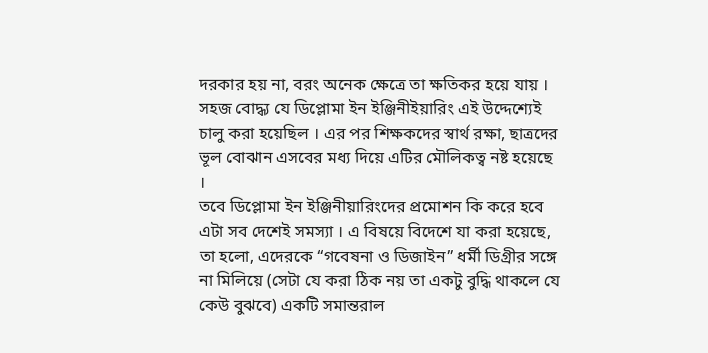দরকার হয় না, বরং অনেক ক্ষেত্রে তা ক্ষতিকর হয়ে যায় । সহজ বোদ্ধ্য যে ডিপ্লোমা ইন ইঞ্জিনীইয়ারিং এই উদ্দেশ্যেই চালু করা হয়েছিল । এর পর শিক্ষকদের স্বার্থ রক্ষা, ছাত্রদের ভূল বোঝান এসবের মধ্য দিয়ে এটির মৌলিকত্ব নষ্ট হয়েছে ।
তবে ডিপ্লোমা ইন ইঞ্জিনীয়ারিংদের প্রমোশন কি করে হবে এটা সব দেশেই সমস্যা । এ বিষয়ে বিদেশে যা করা হয়েছে, তা হলো, এদেরকে “গবেষনা ও ডিজাইন” ধর্মী ডিগ্রীর সঙ্গে না মিলিয়ে (সেটা যে করা ঠিক নয় তা একটু বুদ্ধি থাকলে যে কেউ বুঝবে) একটি সমান্তরাল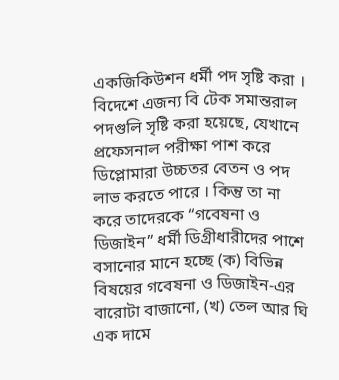একজিকিউশন ধর্মী পদ সৃষ্টি করা । বিদেশে এজন্য বি টেক সমান্তরাল পদগুলি সৃষ্টি করা হয়েছে, যেখানে প্রফেসনাল পরীক্ষা পাশ করে ডিপ্লোমারা উচ্চতর বেতন ও পদ লাভ করতে পারে । কিন্তু তা না করে তাদেরকে “গবেষনা ও ডিজাইন” ধর্মী ডিগ্রীধারীদের পাশে বসানোর মানে হচ্ছে (ক) বিভিন্ন বিষয়ের গবেষনা ও ডিজাইন-এর বারোটা বাজানো, (খ) তেল আর ঘি এক দামে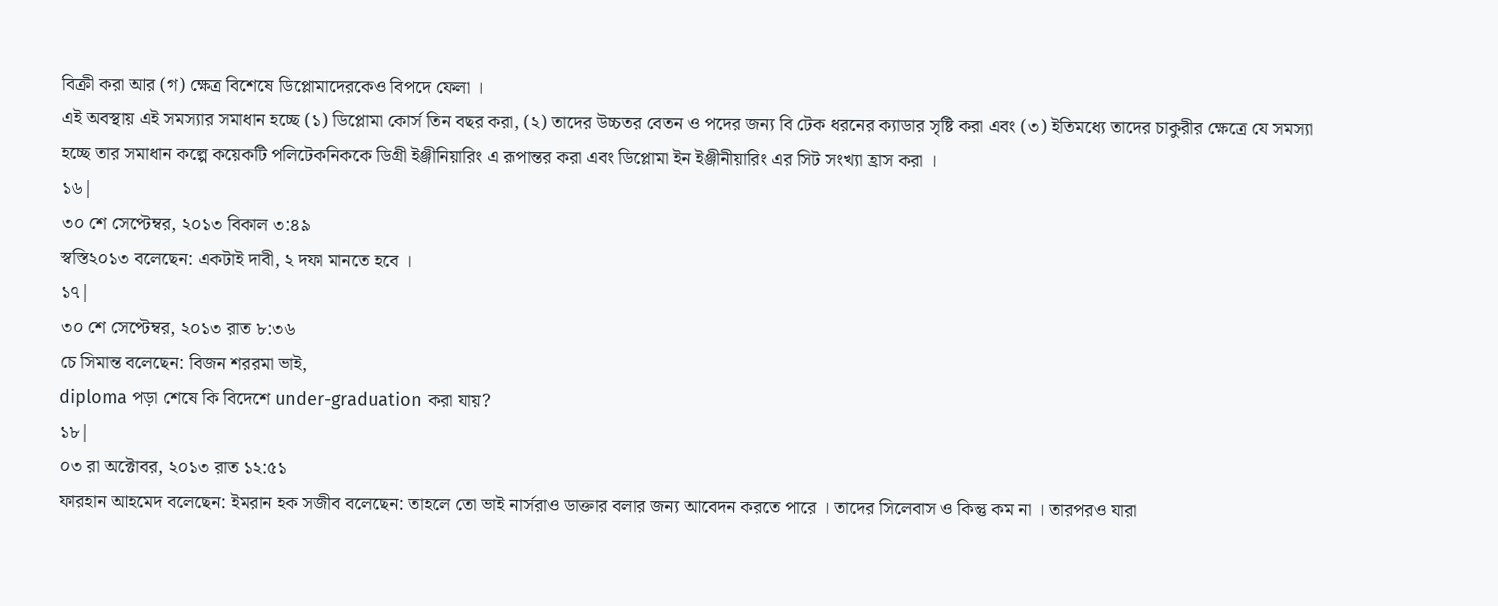বিক্রী করা আর (গ) ক্ষেত্র বিশেষে ডিপ্লোমাদেরকেও বিপদে ফেলা ।
এই অবস্থায় এই সমস্যার সমাধান হচ্ছে (১) ডিপ্লোমা কোর্স তিন বছর করা, (২) তাদের উচ্চতর বেতন ও পদের জন্য বি টেক ধরনের ক্যাডার সৃষ্টি করা এবং (৩) ইতিমধ্যে তাদের চাকুরীর ক্ষেত্রে যে সমস্যা হচ্ছে তার সমাধান কল্পে কয়েকটি পলিটেকনিককে ডিগ্রী ইঞ্জীনিয়ারিং এ রূপান্তর করা এবং ডিপ্লোমা ইন ইঞ্জীনীয়ারিং এর সিট সংখ্যা হ্রাস করা ।
১৬|
৩০ শে সেপ্টেম্বর, ২০১৩ বিকাল ৩:৪৯
স্বস্তি২০১৩ বলেছেন: একটাই দাবী, ২ দফা মানতে হবে ।
১৭|
৩০ শে সেপ্টেম্বর, ২০১৩ রাত ৮:৩৬
চে সিমান্ত বলেছেন: বিজন শররমা ভাই,
diploma পড়া শেষে কি বিদেশে under-graduation করা যায়?
১৮|
০৩ রা অক্টোবর, ২০১৩ রাত ১২:৫১
ফারহান আহমেদ বলেছেন: ইমরান হক সজীব বলেছেন: তাহলে তো ভাই নার্সরাও ডাক্তার বলার জন্য আবেদন করতে পারে । তাদের সিলেবাস ও কিন্তু কম না । তারপরও যারা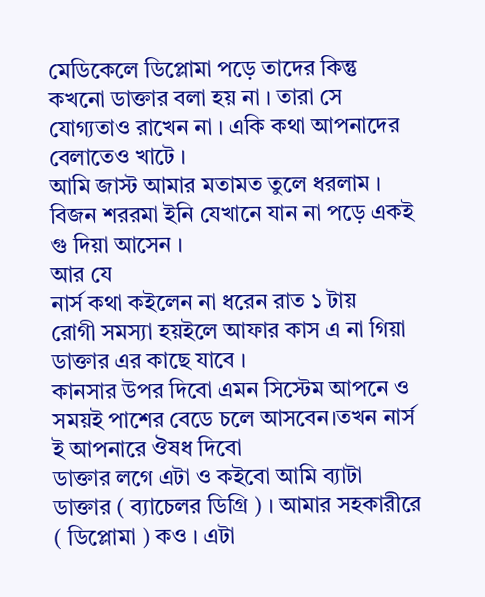মেডিকেলে ডিপ্লোমা পড়ে তাদের কিন্তু কখনো ডাক্তার বলা হয় না । তারা সে যোগ্যতাও রাখেন না । একি কথা আপনাদের বেলাতেও খাটে ।
আমি জাস্ট আমার মতামত তুলে ধরলাম ।
বিজন শররমা ইনি যেখানে যান না পড়ে একই গু দিয়া আসেন ।
আর যে
নার্স কথা কইলেন না ধরেন রাত ১ টায়
রোগী সমস্যা হয়ইলে আফার কাস এ না গিয়া ডাক্তার এর কাছে যাবে ।
কানসার উপর দিবো এমন সিস্টেম আপনে ও সময়ই পাশের বেডে চলে আসবেন।তখন নার্স ই আপনারে ঔষধ দিবো
ডাক্তার লগে এটা ও কইবো আমি ব্যাটা ডাক্তার ( ব্যাচেলর ডিগ্রি ) । আমার সহকারীরে ( ডিপ্লোমা ) কও । এটা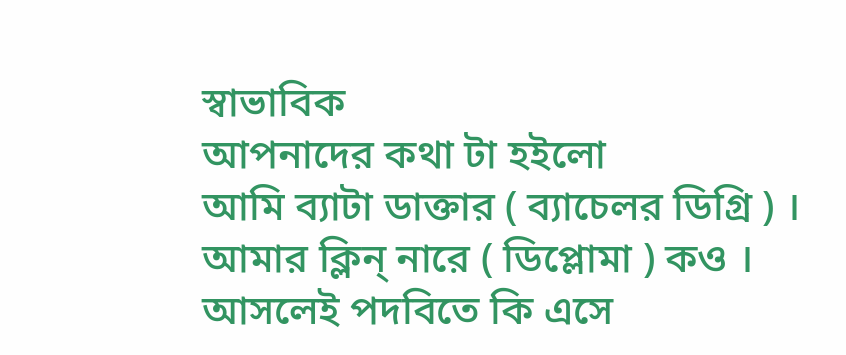স্বাভাবিক
আপনাদের কথা টা হইলো
আমি ব্যাটা ডাক্তার ( ব্যাচেলর ডিগ্রি ) । আমার ক্লিন্ নারে ( ডিপ্লোমা ) কও । আসলেই পদবিতে কি এসে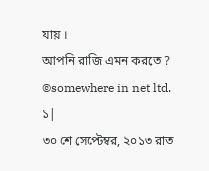যায় ।
আপনি রাজি এমন করতে ?
©somewhere in net ltd.
১|
৩০ শে সেপ্টেম্বর, ২০১৩ রাত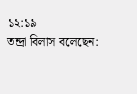১২:১৯
তন্দ্রা বিলাস বলেছেন: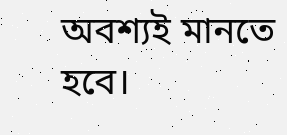অবশ্যই মানতে হবে।